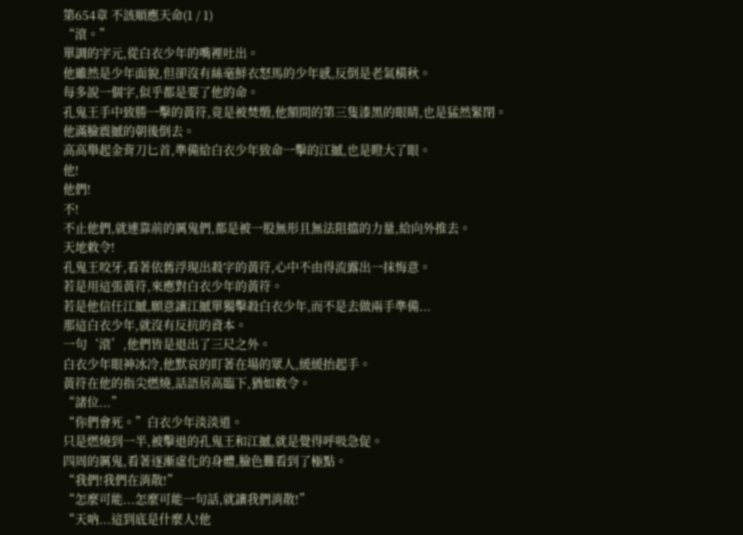第654章 不該順應天命(1 / 1)
“滾。”
單調的字元,從白衣少年的嘴裡吐出。
他雖然是少年面貌,但卻沒有絲毫鮮衣怒馬的少年感,反倒是老氣橫秋。
每多說一個字,似乎都是要了他的命。
孔鬼王手中致勝一擊的黃符,竟是被焚燬,他額間的第三隻漆黑的眼睛,也是猛然緊閉。
他滿臉震撼的朝後倒去。
高高舉起金背刀匕首,準備給白衣少年致命一擊的江撼,也是瞪大了眼。
他!
他們!
不!
不止他們,就連靠前的厲鬼們,都是被一股無形且無法阻擋的力量,給向外推去。
天地敕令!
孔鬼王咬牙,看著依舊浮現出殺字的黃符,心中不由得流露出一抹悔意。
若是用這張黃符,來應對白衣少年的黃符。
若是他信任江撼,願意讓江撼單獨擊殺白衣少年,而不是去做兩手準備...
那這白衣少年,就沒有反抗的資本。
一句‘滾’,他們皆是退出了三尺之外。
白衣少年眼神冰冷,他默哀的盯著在場的眾人,緩緩抬起手。
黃符在他的指尖燃燒,話語居高臨下,猶如敕令。
“諸位...”
“你們會死。”白衣少年淡淡道。
只是燃燒到一半,被擊退的孔鬼王和江撼,就是覺得呼吸急促。
四周的厲鬼,看著逐漸虛化的身體,臉色難看到了極點。
“我們!我們在消散!”
“怎麼可能...怎麼可能一句話,就讓我們消散!”
“天吶...這到底是什麼人!他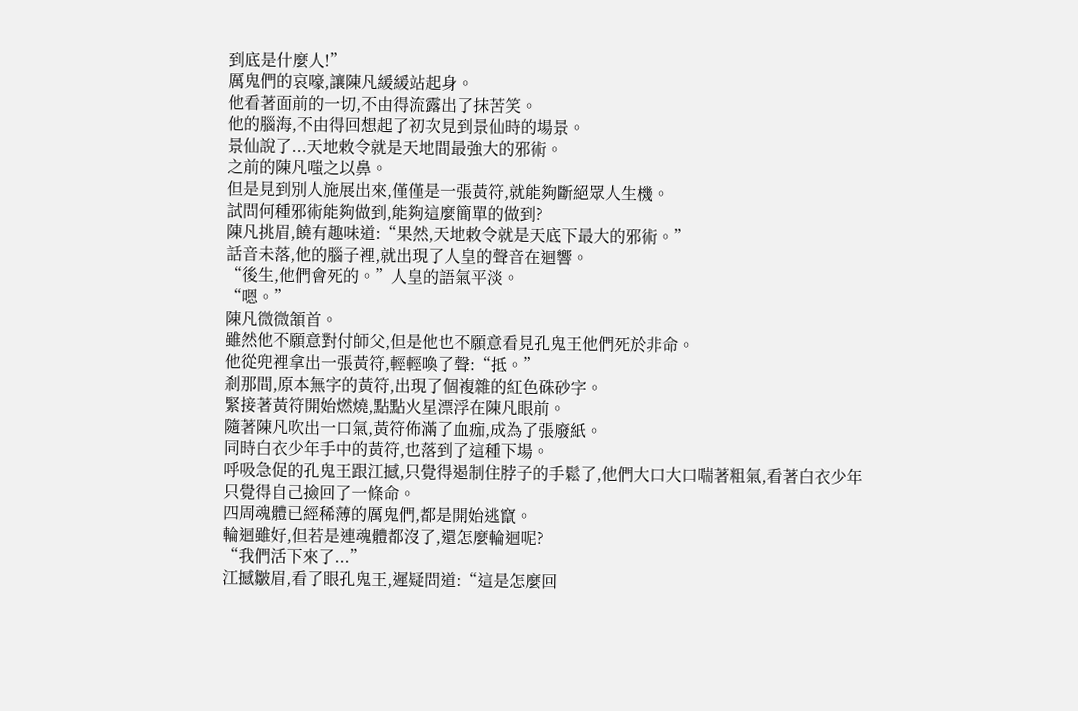到底是什麼人!”
厲鬼們的哀嚎,讓陳凡緩緩站起身。
他看著面前的一切,不由得流露出了抹苦笑。
他的腦海,不由得回想起了初次見到景仙時的場景。
景仙說了...天地敕令就是天地間最強大的邪術。
之前的陳凡嗤之以鼻。
但是見到別人施展出來,僅僅是一張黃符,就能夠斷絕眾人生機。
試問何種邪術能夠做到,能夠這麼簡單的做到?
陳凡挑眉,饒有趣味道:“果然,天地敕令就是天底下最大的邪術。”
話音未落,他的腦子裡,就出現了人皇的聲音在迴響。
“後生,他們會死的。”人皇的語氣平淡。
“嗯。”
陳凡微微頷首。
雖然他不願意對付師父,但是他也不願意看見孔鬼王他們死於非命。
他從兜裡拿出一張黃符,輕輕喚了聲:“抵。”
剎那間,原本無字的黃符,出現了個複雜的紅色硃砂字。
緊接著黃符開始燃燒,點點火星漂浮在陳凡眼前。
隨著陳凡吹出一口氣,黃符佈滿了血痂,成為了張廢紙。
同時白衣少年手中的黃符,也落到了這種下場。
呼吸急促的孔鬼王跟江撼,只覺得遏制住脖子的手鬆了,他們大口大口喘著粗氣,看著白衣少年只覺得自己撿回了一條命。
四周魂體已經稀薄的厲鬼們,都是開始逃竄。
輪迴雖好,但若是連魂體都沒了,還怎麼輪迴呢?
“我們活下來了...”
江撼皺眉,看了眼孔鬼王,遲疑問道:“這是怎麼回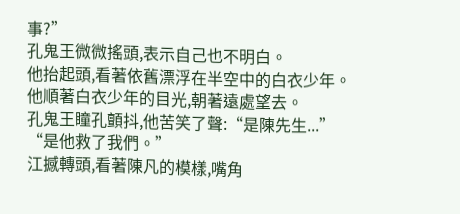事?”
孔鬼王微微搖頭,表示自己也不明白。
他抬起頭,看著依舊漂浮在半空中的白衣少年。
他順著白衣少年的目光,朝著遠處望去。
孔鬼王瞳孔顫抖,他苦笑了聲:“是陳先生...”
“是他救了我們。”
江撼轉頭,看著陳凡的模樣,嘴角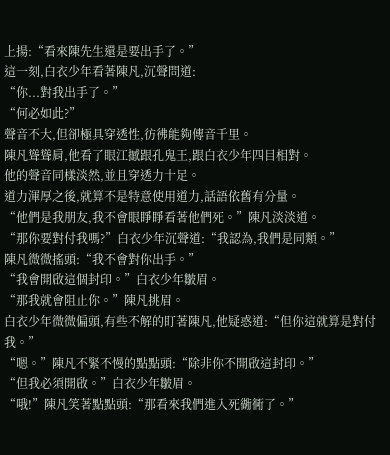上揚:“看來陳先生還是要出手了。”
這一刻,白衣少年看著陳凡,沉聲問道:
“你...對我出手了。”
“何必如此?”
聲音不大,但卻極具穿透性,彷彿能夠傳音千里。
陳凡聳聳肩,他看了眼江撼跟孔鬼王,跟白衣少年四目相對。
他的聲音同樣淡然,並且穿透力十足。
道力渾厚之後,就算不是特意使用道力,話語依舊有分量。
“他們是我朋友,我不會眼睜睜看著他們死。”陳凡淡淡道。
“那你要對付我嗎?”白衣少年沉聲道:“我認為,我們是同類。”
陳凡微微搖頭:“我不會對你出手。”
“我會開啟這個封印。”白衣少年皺眉。
“那我就會阻止你。”陳凡挑眉。
白衣少年微微偏頭,有些不解的盯著陳凡,他疑惑道:“但你這就算是對付我。”
“嗯。”陳凡不緊不慢的點點頭:“除非你不開啟這封印。”
“但我必須開啟。”白衣少年皺眉。
“哦!”陳凡笑著點點頭:“那看來我們進入死衚衕了。”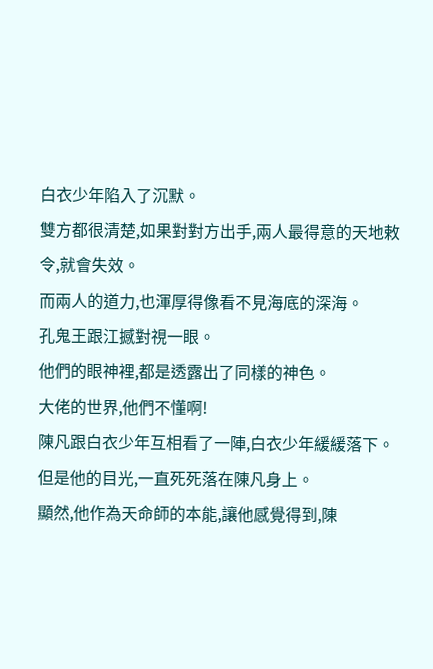白衣少年陷入了沉默。
雙方都很清楚,如果對對方出手,兩人最得意的天地敕令,就會失效。
而兩人的道力,也渾厚得像看不見海底的深海。
孔鬼王跟江撼對視一眼。
他們的眼神裡,都是透露出了同樣的神色。
大佬的世界,他們不懂啊!
陳凡跟白衣少年互相看了一陣,白衣少年緩緩落下。
但是他的目光,一直死死落在陳凡身上。
顯然,他作為天命師的本能,讓他感覺得到,陳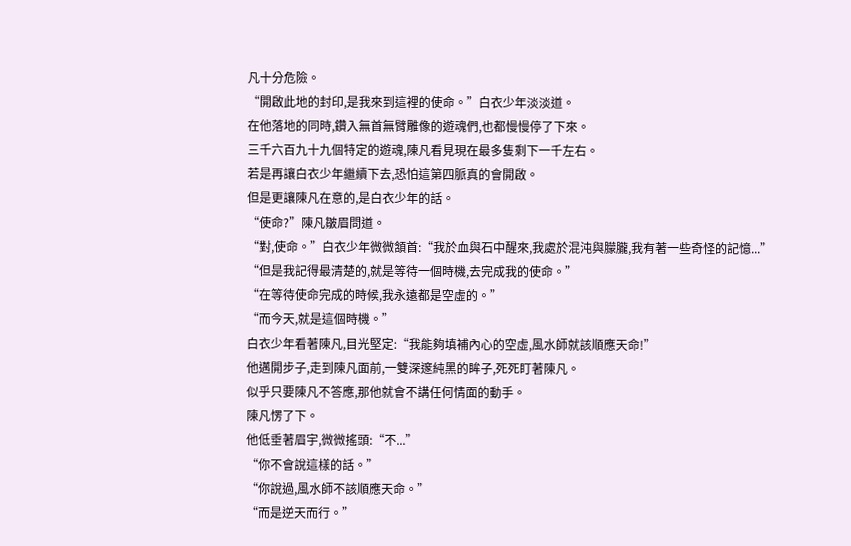凡十分危險。
“開啟此地的封印,是我來到這裡的使命。”白衣少年淡淡道。
在他落地的同時,鑽入無首無臂雕像的遊魂們,也都慢慢停了下來。
三千六百九十九個特定的遊魂,陳凡看見現在最多隻剩下一千左右。
若是再讓白衣少年繼續下去,恐怕這第四脈真的會開啟。
但是更讓陳凡在意的,是白衣少年的話。
“使命?”陳凡皺眉問道。
“對,使命。”白衣少年微微頷首:“我於血與石中醒來,我處於混沌與朦朧,我有著一些奇怪的記憶...”
“但是我記得最清楚的,就是等待一個時機,去完成我的使命。”
“在等待使命完成的時候,我永遠都是空虛的。”
“而今天,就是這個時機。”
白衣少年看著陳凡,目光堅定:“我能夠填補內心的空虛,風水師就該順應天命!”
他邁開步子,走到陳凡面前,一雙深邃純黑的眸子,死死盯著陳凡。
似乎只要陳凡不答應,那他就會不講任何情面的動手。
陳凡愣了下。
他低垂著眉宇,微微搖頭:“不...”
“你不會說這樣的話。”
“你說過,風水師不該順應天命。”
“而是逆天而行。”